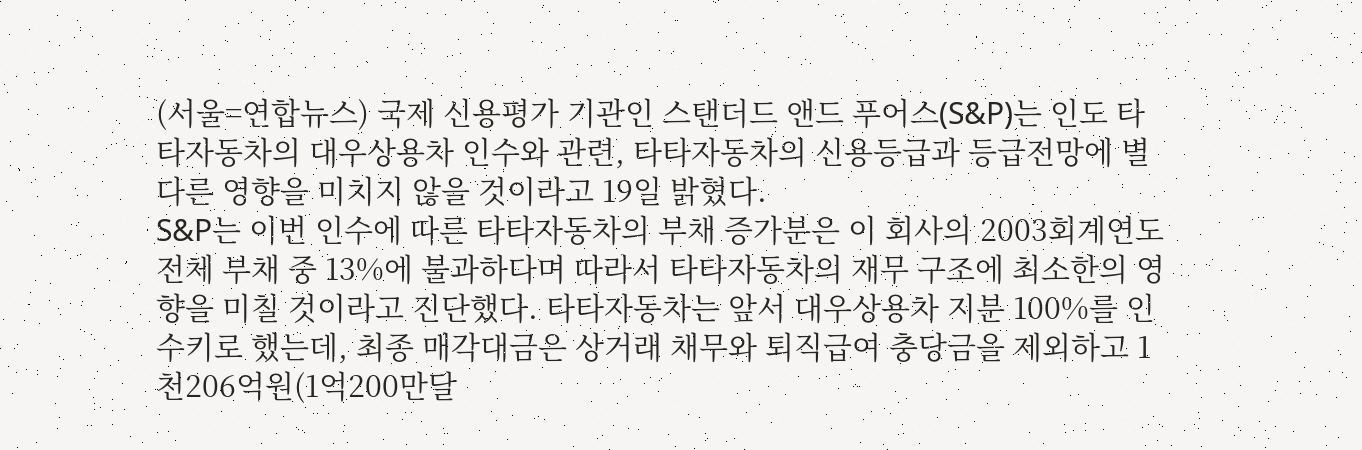(서울=연합뉴스) 국제 신용평가 기관인 스탠더드 앤드 푸어스(S&P)는 인도 타타자동차의 대우상용차 인수와 관련, 타타자동차의 신용등급과 등급전망에 별다른 영향을 미치지 않을 것이라고 19일 밝혔다.
S&P는 이번 인수에 따른 타타자동차의 부채 증가분은 이 회사의 2003회계연도 전체 부채 중 13%에 불과하다며 따라서 타타자동차의 재무 구조에 최소한의 영향을 미칠 것이라고 진단했다. 타타자동차는 앞서 대우상용차 지분 100%를 인수키로 했는데, 최종 매각대금은 상거래 채무와 퇴직급여 충당금을 제외하고 1천206억원(1억200만달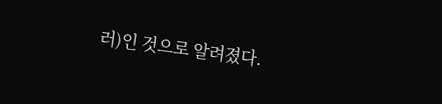러)인 것으로 알려졌다.